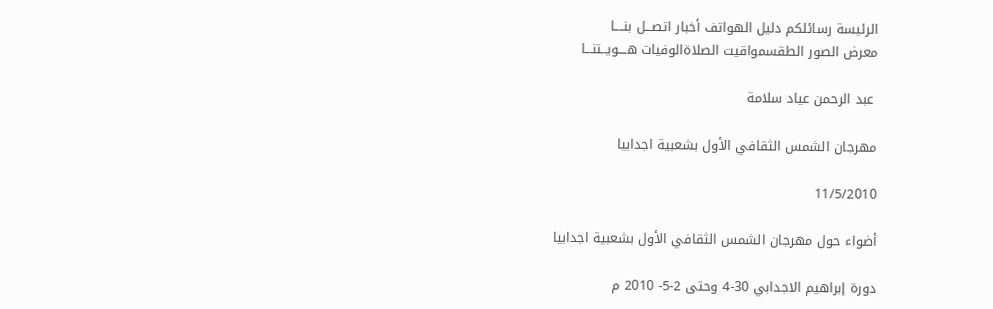الرئيسة رسائلكم دليل الهواتف أخبار اتصـــل بنــــا
معرض الصور الطقسمواقيت الصلاةالوفيات هــــويــتنـــا

 عبد الرحمن عياد سلامة

مهرجان الشمس الثقافي الأول بشعبية اجدابيا

11/5/2010

أضواء حول مهرجان الشمس الثقافي الأول بشعبية اجدابيا

دورة إبراهيم الاجدابي 30-4 وحتى 2-5- 2010 م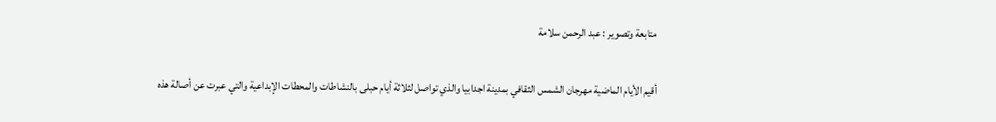متابعة وتصوير : عبد الرحمن سلامة

أقيم الأيام الماضية مهرجان الشمس الثقافي بمدينة اجدابيا والذي تواصل لثلاثة أيام حبلى بالنشاطات والمحطات الإبداعية والتي عبرت عن أصالة هذه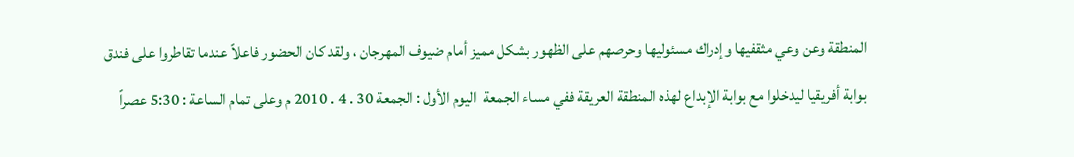المنطقة وعن وعي مثقفيها وإدراك مسئوليها وحرصهم على الظهور بشكل مميز أمام ضيوف المهرجان ، ولقد كان الحضور فاعلاً عندما تقاطروا على فندق بوابة أفريقيا ليدخلوا مع بوابة الإبداع لهذه المنطقة العريقة ففي مساء الجمعة  اليوم الأول : الجمعة 30 . 4 . 2010 م وعلى تمام الساعة : 5:30 عصراً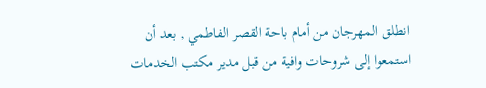انطلق المهرجان من أمام باحة القصر الفاطمي , بعد أن استمعوا إلى شروحات وافية من قبل مدير مكتب الخدمات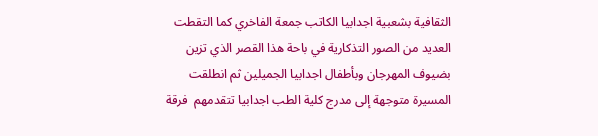الثقافية بشعبية اجدابيا الكاتب جمعة الفاخري كما التقطت العديد من الصور التذكارية في باحة هذا القصر الذي تزين بضيوف المهرجان وبأطفال اجدابيا الجميلين ثم انطلقت المسيرة متوجهة إلى مدرج كلية الطب اجدابيا تتقدمهم  فرقة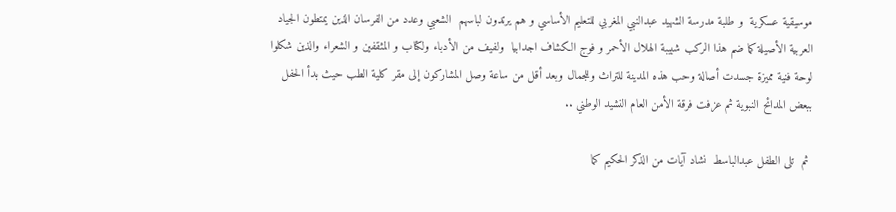موسيقية عسكرية  و طلبة مدرسة الشهيد عبدالنبي المغربي للتعليم الأساسي و هم يرتدون لباسهم  الشعبي وعدد من الفرسان الذين يمتطون الجياد العربية الأصيلة كما ضم هذا الركب شبيبة الهلال الأحمر و فوج الكشاف اجدابيا  ولفيف من الأدباء ولكتاب و المثقفين و الشعراء والذين شكلوا لوحة فنية مميزة جسدت أصالة وحب هذه المدينة للتراث وللجمال وبعد أقل من ساعة وصل المشاركون إلى مقر كلية الطب حيث بدأ الحفل ببعض المدائح النبوية ثم عزفت فرقة الأمن العام النشيد الوطني ..

 ثم  تلى الطفل عبدالباسط  نشاد آيات من الذكر الحكيم كما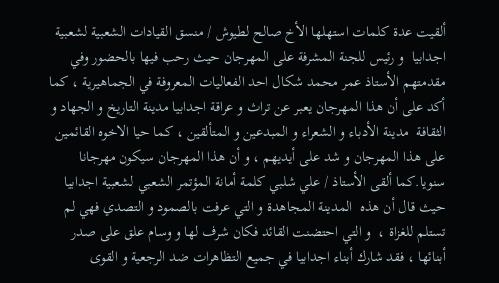ألقيت عدة كلمات استهلها الأخ صالح لطيوش / منسق القيادات الشعبية لشعبية اجدابيا  و رئيس للجنة المشرفة على المهرجان حيث رحب فيها بالحضور وفي مقدمتهم الأستاذ عمر محمد شكال احد الفعاليات المعروفة في الجماهيرية ، كما أكد على أن هذا المهرجان يعبر عن تراث و عراقة اجدابيا مدينة التاريخ و الجهاد و الثقافة  مدينة الأدباء و الشعراء و المبدعين و المتألقين ، كما حيا الاخوه القائمين على هذا المهرجان و شد على أيديهم ، و أن هذا المهرجان سيكون مهرجانا سنويا.كما ألقى الأستاذ / علي شلبي كلمة أمانة المؤتمر الشعبي لشعبية اجدابيا حيث قال أن هذه  المدينة المجاهدة و التي عرفت بالصمود و التصدي فهي لم تستلم للغزاة ،  و التي احتضنت القائد فكان شرف لها و وسام علق على صدر أبنائها ، فقد شارك أبناء اجدابيا في جميع التظاهرات ضد الرجعية و القوى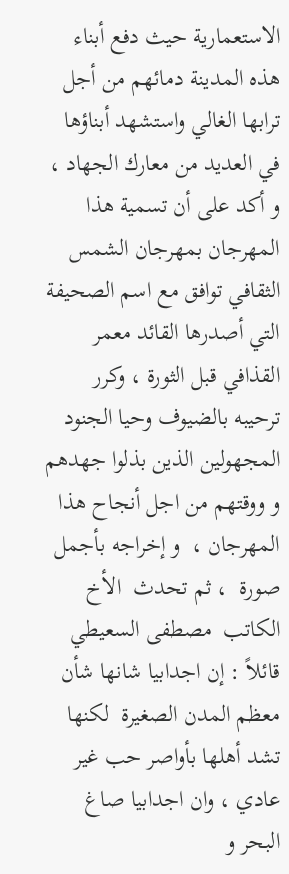الاستعمارية حيث دفع أبناء هذه المدينة دمائهم من أجل  ترابها الغالي واستشهد أبناؤها في العديد من معارك الجهاد ، و أكد على أن تسمية هذا المهرجان بمهرجان الشمس الثقافي توافق مع اسم الصحيفة التي أصدرها القائد معمر القذافي قبل الثورة ، وكرر ترحيبه بالضيوف وحيا الجنود المجهولين الذين بذلوا جهدهم و ووقتهم من اجل أنجاح هذا المهرجان ،  و إخراجه بأجمل صورة  ، ثم تحدث  الأخ الكاتب  مصطفى السعيطي قائلاً : إن اجدابيا شانها شأن معظم المدن الصغيرة  لكنها تشد أهلها بأواصر حب غير عادي ، وان اجدابيا صاغ البحر و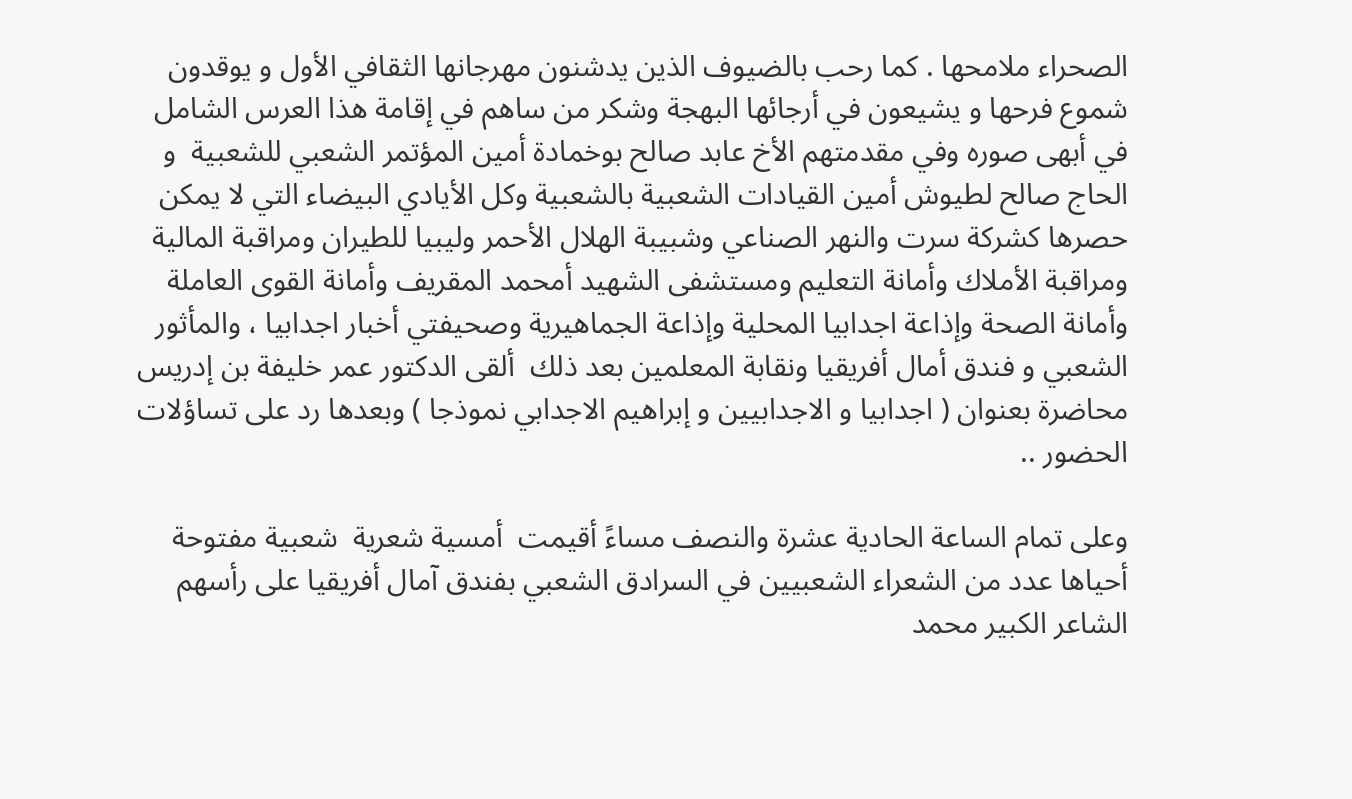الصحراء ملامحها . كما رحب بالضيوف الذين يدشنون مهرجانها الثقافي الأول و يوقدون شموع فرحها و يشيعون في أرجائها البهجة وشكر من ساهم في إقامة هذا العرس الشامل في أبهى صوره وفي مقدمتهم الأخ عابد صالح بوخمادة أمين المؤتمر الشعبي للشعبية  و الحاج صالح لطيوش أمين القيادات الشعبية بالشعبية وكل الأيادي البيضاء التي لا يمكن حصرها كشركة سرت والنهر الصناعي وشبيبة الهلال الأحمر وليبيا للطيران ومراقبة المالية ومراقبة الأملاك وأمانة التعليم ومستشفى الشهيد أمحمد المقريف وأمانة القوى العاملة وأمانة الصحة وإذاعة اجدابيا المحلية وإذاعة الجماهيرية وصحيفتي أخبار اجدابيا ، والمأثور الشعبي و فندق أمال أفريقيا ونقابة المعلمين بعد ذلك  ألقى الدكتور عمر خليفة بن إدريس محاضرة بعنوان ( اجدابيا و الاجدابيين و إبراهيم الاجدابي نموذجا ) وبعدها رد على تساؤلات الحضور ..

وعلى تمام الساعة الحادية عشرة والنصف مساءً أقيمت  أمسية شعرية  شعبية مفتوحة أحياها عدد من الشعراء الشعبيين في السرادق الشعبي بفندق آمال أفريقيا على رأسهم الشاعر الكبير محمد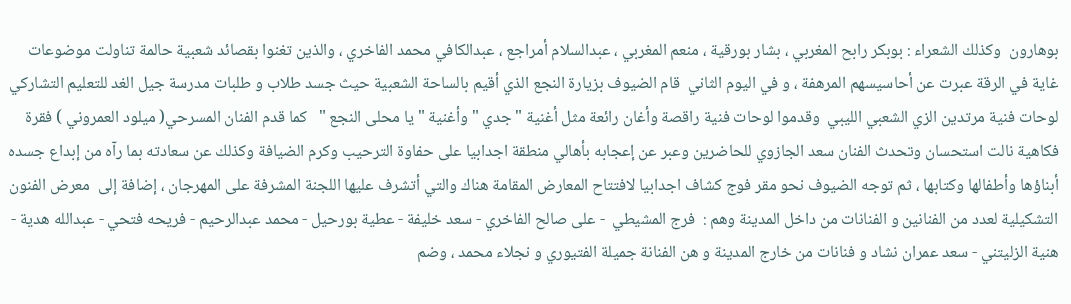بوهارون  وكذلك الشعراء : بوبكر رابح المغربي ، بشار بورقية ، منعم المغربي ، عبدالسلام أمراجع ، عبدالكافي محمد الفاخري ، والذين تغنوا بقصائد شعبية حالمة تناولت موضوعات غاية في الرقة عبرت عن أحاسيسهم المرهفة ، و في اليوم الثاني  قام الضيوف بزيارة النجع الذي أقيم بالساحة الشعبية حيث جسد طلاب و طلبات مدرسة جيل الغد للتعليم التشاركي لوحات فنية مرتدين الزي الشعبي الليبي  وقدموا لوحات فنية راقصة وأغان رائعة مثل أغنية " جدي " وأغنية " يا محلى النجع "   كما قدم الفنان المسرحي( ميلود العمروني ) فقرة فكاهية نالت استحسان وتحدث الفنان سعد الجازوي للحاضرين وعبر عن إعجابه بأهالي منطقة اجدابيا على حفاوة الترحيب وكرم الضيافة وكذلك عن سعادته بما رآه من إبداع جسده أبناؤها وأطفالها وكتابها ، ثم توجه الضيوف نحو مقر فوج كشاف اجدابيا لافتتاح المعارض المقامة هناك والتي أتشرف عليها اللجنة المشرفة على المهرجان ، إضافة إلى  معرض الفنون التشكيلية لعدد من الفنانين و الفنانات من داخل المدينة وهم :  فرج المشيطي  - على صالح الفاخري - سعد خليفة - عطية بورحيل - محمد عبدالرحيم - فريحه فتحي - عبدالله هدية - هنية الزليتني - سعد عمران نشاد و فنانات من خارج المدينة و هن الفنانة جميلة الفتيوري و نجلاء محمد ، وضم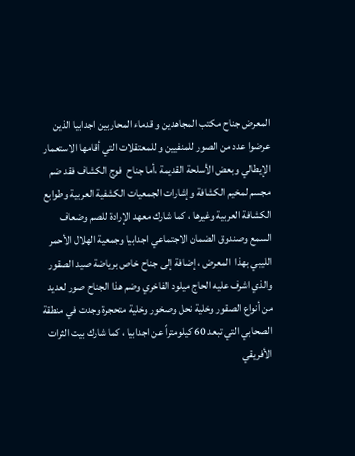المعرض جناح مكتب المجاهدين و قدماء المحاربين اجدابيا الذين عرضوا عدد من الصور للمنفيين و للمعتقلات التي أقامها الاستعمار الإيطالي وبعض الأسلحة القديمة ،أما جناح  فوج الكشاف فقد ضم مجسم لمخيم الكشافة وإشارات الجمعيات الكشفية العربية وطوابع الكشافة العربية وغيرها ، كما شارك معهد الإرادة للصم وضعاف السمع وصندوق الضمان الاجتماعي اجدابيا وجمعية الهلال الأحمر الليبي بهذا  المعرض ، إضافة إلى جناح خاص برياضة صيد الصقور والذي اشرف عليه الحاج ميلود الفاخري وضم هذا الجناح صور لعديد من أنواع الصقور وخلية نحل وصخور وخلية متحجرة وجدت في منطقة الصحابي التي تبعد 60 كيلومتراً عن اجدابيا ، كما شارك بيت الثرات الأفريقي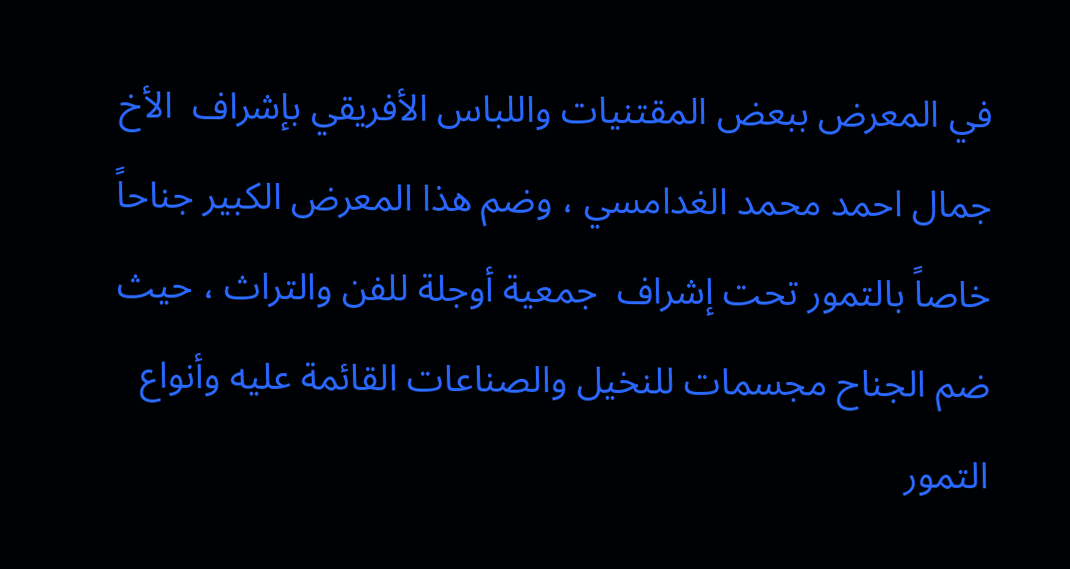في المعرض ببعض المقتنيات واللباس الأفريقي بإشراف  الأخ جمال احمد محمد الغدامسي ، وضم هذا المعرض الكبير جناحاً خاصاً بالتمور تحت إشراف  جمعية أوجلة للفن والتراث ، حيث ضم الجناح مجسمات للنخيل والصناعات القائمة عليه وأنواع التمور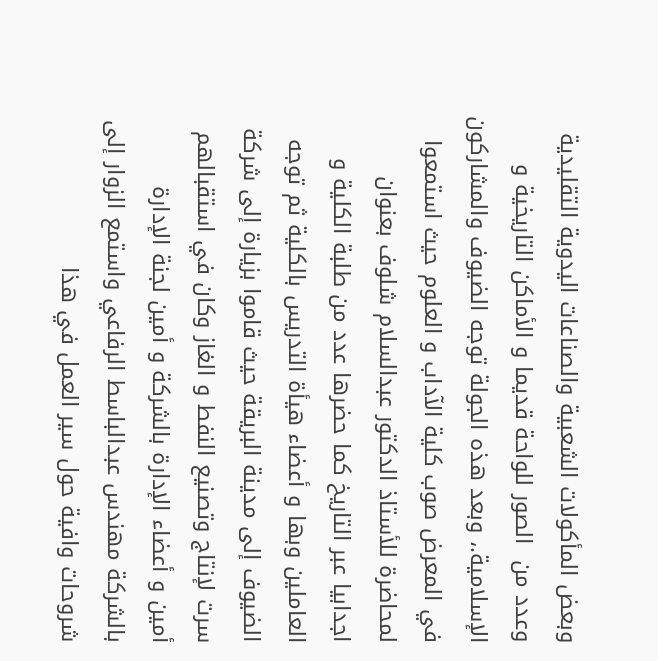وبعض المأكولات الشعبية والصناعات اليدوية التقليدية وعدد من  الصور للواحة قديما و الأماكن التاريخية و الإسلامية.، وبعد هذه الجولة توجه الضيوف والمشاركون في المعرض صوب كلية الآداب و العلوم حيث استمعوا لمحاضرة للأستاذ الدكتور عبدالسلام شلوف بعنوان اجدابيا عبر التاريخ كما حضرها عدد من طلبة الكلية و العاملين وبها و أعضاء هيأة التدريس بالكلية ثم توجه الضيوف إلى مدينة البريقة حيث قاموا بزيارة إلى شركة سرت لإنتاج وتصنيع النفط و الغاز وكان في استقبالهم أمين و أعضاء الإدارة بالشركة و أمين لجنة الإدارة بالشركة مهندس عبدالباسط الرفاعي واستمع الزوار إلى شروحات وافية حول سير العمل في هذا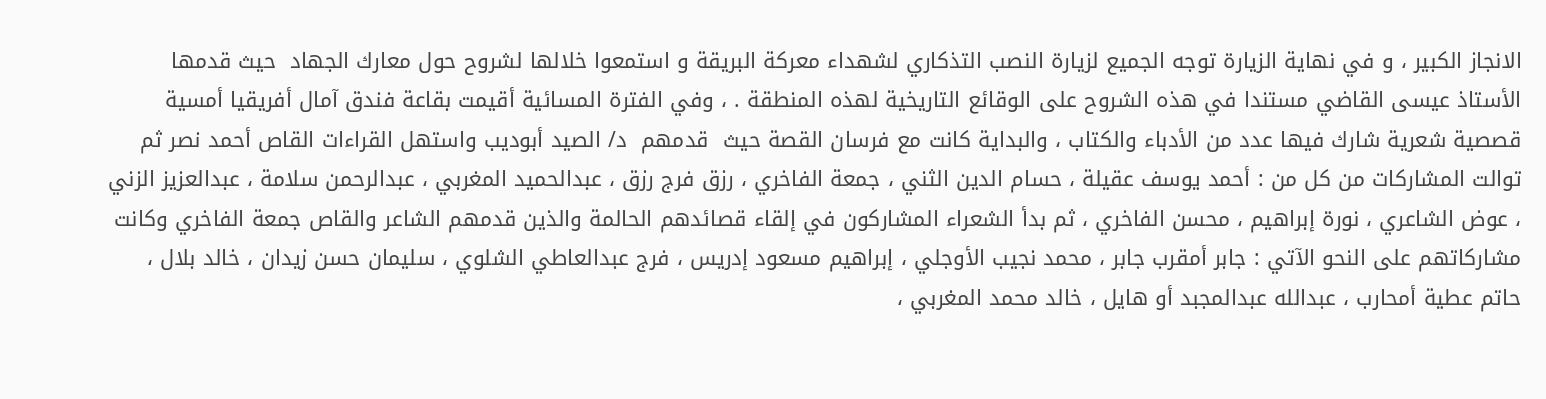الانجاز الكبير ، و في نهاية الزيارة توجه الجميع لزيارة النصب التذكاري لشهداء معركة البريقة و استمعوا خلالها لشروح حول معارك الجهاد  حيث قدمها الأستاذ عيسى القاضي مستندا في هذه الشروح على الوقائع التاريخية لهذه المنطقة . ، وفي الفترة المسائية أقيمت بقاعة فندق آمال أفريقيا أمسية قصصية شعرية شارك فيها عدد من الأدباء والكتاب ، والبداية كانت مع فرسان القصة حيث  قدمهم  د/ الصيد أبوديب واستهل القراءات القاص أحمد نصر ثم توالت المشاركات من كل من : أحمد يوسف عقيلة ، حسام الدين الثني ، جمعة الفاخري ، رزق فرج رزق ، عبدالحميد المغربي ، عبدالرحمن سلامة ، عبدالعزيز الزني ، عوض الشاعري ، نورة إبراهيم ، محسن الفاخري ، ثم بدأ الشعراء المشاركون في إلقاء قصائدهم الحالمة والذين قدمهم الشاعر والقاص جمعة الفاخري وكانت مشاركاتهم على النحو الآتي : جابر أمقرب جابر ، محمد نجيب الأوجلي ، إبراهيم مسعود إدريس ، فرج عبدالعاطي الشلوي ، سليمان حسن زيدان ، خالد بلال ، حاتم عطية أمحارب ، عبدالله عبدالمجبد أو هايل ، خالد محمد المغربي ،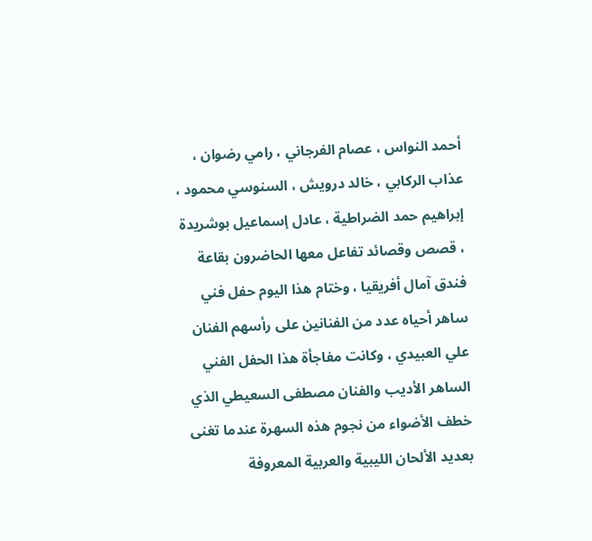أحمد النواس ، عصام الفرجاني ، رامي رضوان ، عذاب الركابي ، خالد درويش ، السنوسي محمود ، إبراهيم حمد الضراطية ، عادل إسماعيل بوشريدة ، قصص وقصائد تفاعل معها الحاضرون بقاعة فندق آمال أفريقيا ، وختام هذا اليوم حفل فني ساهر أحياه عدد من الفنانين على رأسهم الفنان علي العبيدي ، وكانت مفاجأة هذا الحفل الفني الساهر الأديب والفنان مصطفى السعيطي الذي خطف الأضواء من نجوم هذه السهرة عندما تغنى بعديد الألحان الليبية والعربية المعروفة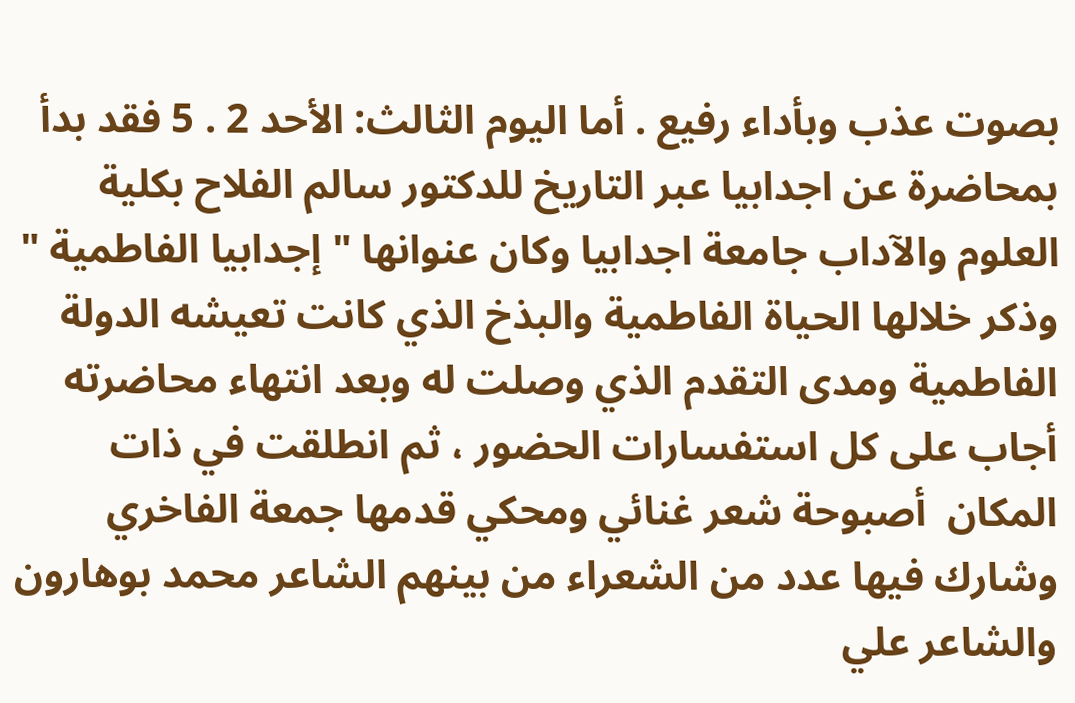بصوت عذب وبأداء رفيع . أما اليوم الثالث: الأحد 2 . 5 فقد بدأ بمحاضرة عن اجدابيا عبر التاريخ للدكتور سالم الفلاح بكلية العلوم والآداب جامعة اجدابيا وكان عنوانها " إجدابيا الفاطمية " وذكر خلالها الحياة الفاطمية والبذخ الذي كانت تعيشه الدولة الفاطمية ومدى التقدم الذي وصلت له وبعد انتهاء محاضرته أجاب على كل استفسارات الحضور ، ثم انطلقت في ذات المكان  أصبوحة شعر غنائي ومحكي قدمها جمعة الفاخري وشارك فيها عدد من الشعراء من بينهم الشاعر محمد بوهارون والشاعر علي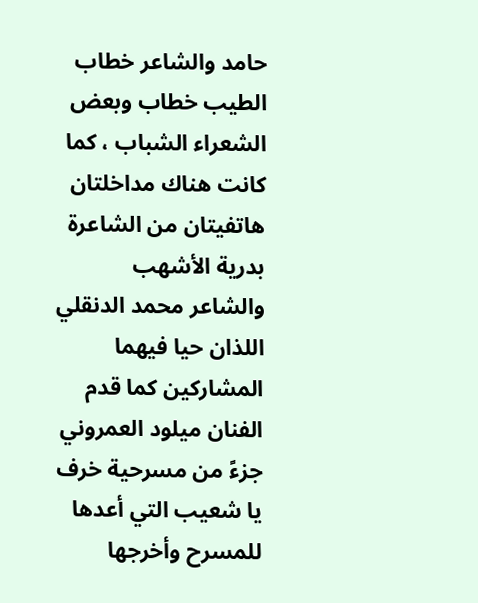حامد والشاعر خطاب الطيب خطاب وبعض الشعراء الشباب ، كما كانت هناك مداخلتان هاتفيتان من الشاعرة بدرية الأشهب والشاعر محمد الدنقلي اللذان حيا فيهما المشاركين كما قدم الفنان ميلود العمروني جزءً من مسرحية خرف يا شعيب التي أعدها للمسرح وأخرجها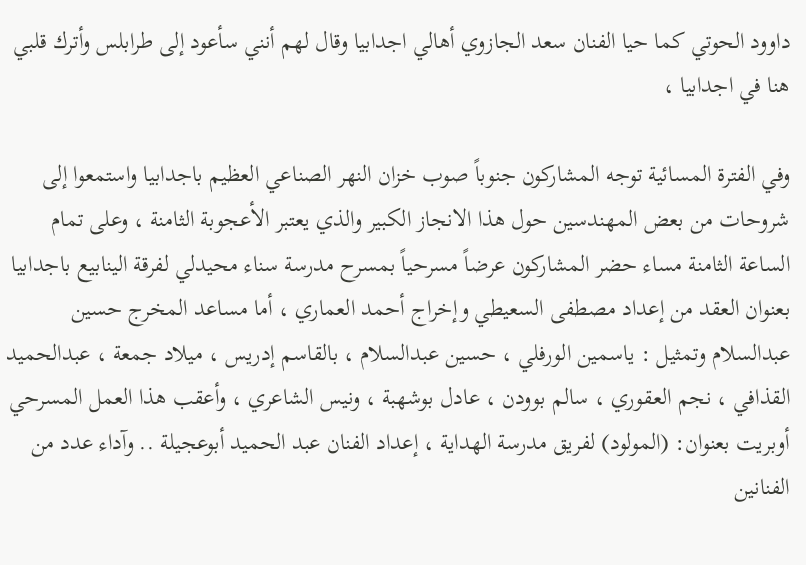داوود الحوتي كما حيا الفنان سعد الجازوي أهالي اجدابيا وقال لهم أنني سأعود إلى طرابلس وأترك قلبي هنا في اجدابيا ،

وفي الفترة المسائية توجه المشاركون جنوباً صوب خزان النهر الصناعي العظيم باجدابيا واستمعوا إلى شروحات من بعض المهندسين حول هذا الانجاز الكبير والذي يعتبر الأعجوبة الثامنة ، وعلى تمام الساعة الثامنة مساء حضر المشاركون عرضاً مسرحياً بمسرح مدرسة سناء محيدلي لفرقة الينابيع باجدابيا بعنوان العقد من إعداد مصطفى السعيطي وإخراج أحمد العماري ، أما مساعد المخرج حسين عبدالسلام وتمثيل : ياسمين الورفلي ، حسين عبدالسلام ، بالقاسم إدريس ، ميلاد جمعة ، عبدالحميد القذافي ، نجم العقوري ، سالم بوودن ، عادل بوشهبة ، ونيس الشاعري ، وأعقب هذا العمل المسرحي  أوبريت بعنوان: (المولود) لفريق مدرسة الهداية ، إعداد الفنان عبد الحميد أبوعجيلة .. وآداء عدد من الفنانين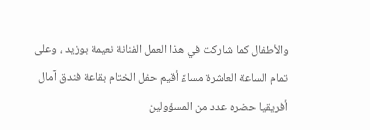والأطفال كما شاركت في هذا العمل الفنانة نعيمة بوزيد ، وعلى تمام الساعة العاشرة مساءً أقيم حفل الختام بقاعة فندق آمال أفريقيا حضره عدد من المسؤولين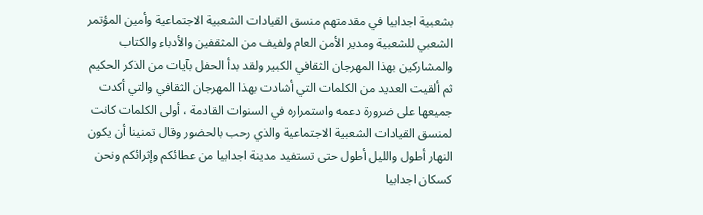بشعبية اجدابيا في مقدمتهم منسق القيادات الشعبية الاجتماعية وأمين المؤتمر الشعبي للشعبية ومدير الأمن العام ولفيف من المثقفين والأدباء والكتاب والمشاركين بهذا المهرجان الثقافي الكبير ولقد بدأ الحفل بآيات من الذكر الحكيم ثم ألقيت العديد من الكلمات التي أشادت بهذا المهرجان الثقافي والتي أكدت جميعها على ضرورة دعمه واستمراره في السنوات القادمة ، أولى الكلمات كانت لمنسق القيادات الشعبية الاجتماعية والذي رحب بالحضور وقال تمنينا أن يكون النهار أطول والليل أطول حتى تستفيد مدينة اجدابيا من عطائكم وإثرائكم ونحن كسكان اجدابيا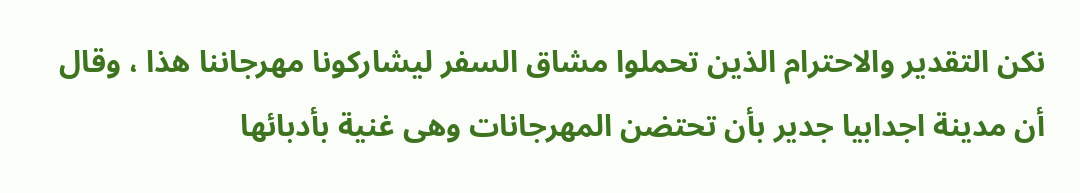نكن التقدير والاحترام الذين تحملوا مشاق السفر ليشاركونا مهرجاننا هذا ، وقال أن مدينة اجدابيا جدير بأن تحتضن المهرجانات وهى غنية بأدبائها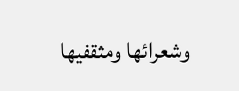وشعرائها ومثقفيها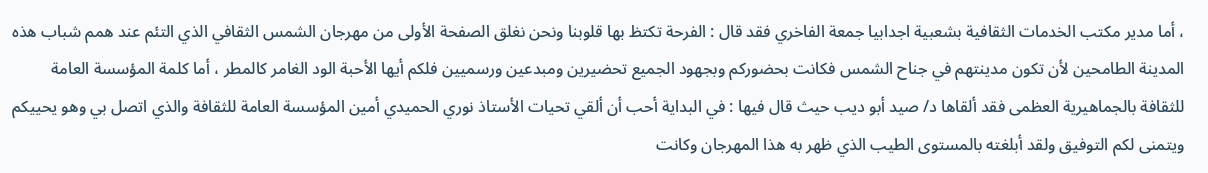، أما مدير مكتب الخدمات الثقافية بشعبية اجدابيا جمعة الفاخري فقد قال : الفرحة تكتظ بها قلوبنا ونحن نغلق الصفحة الأولى من مهرجان الشمس الثقافي الذي التئم عند همم شباب هذه المدينة الطامحين لأن تكون مدينتهم في جناح الشمس فكانت بحضوركم وبجهود الجميع تحضيرين ومبدعين ورسميين فلكم أيها الأحبة الود الغامر كالمطر ، أما كلمة المؤسسة العامة للثقافة بالجماهيرية العظمى فقد ألقاها د/ صيد أبو ديب حيث قال فيها : في البداية أحب أن ألقي تحيات الأستاذ نوري الحميدي أمين المؤسسة العامة للثقافة والذي اتصل بي وهو يحييكم ويتمنى لكم التوفيق ولقد أبلغته بالمستوى الطيب الذي ظهر به هذا المهرجان وكانت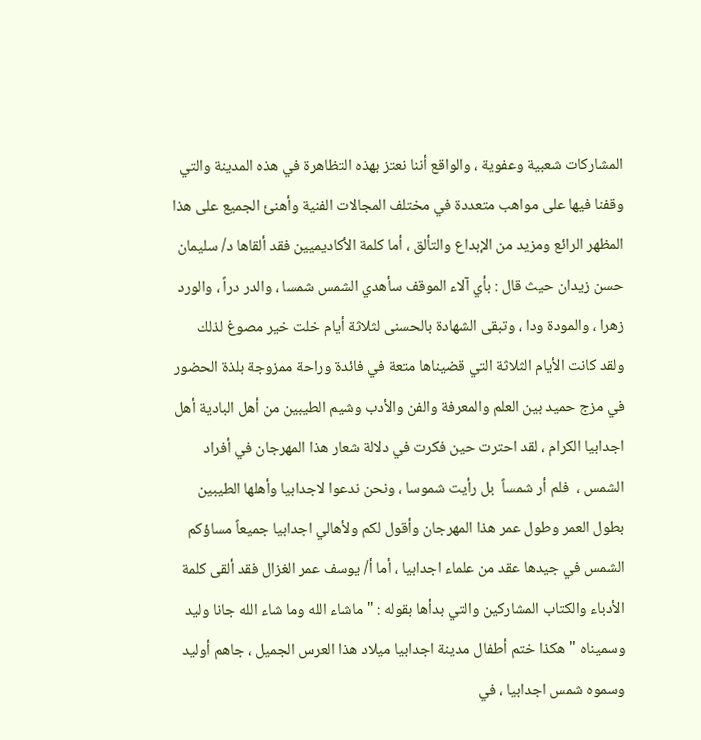المشاركات شعبية وعفوية ، والواقع أننا نعتز بهذه التظاهرة في هذه المدينة والتي وقفنا فيها على مواهب متعددة في مختلف المجالات الفنية وأهنئ الجميع على هذا المظهر الرائع ومزيد من الإبداع والتألق ، أما كلمة الأكاديميين فقد ألقاها د/ سليمان حسن زيدان حيث قال : بأي آلاء الموقف سأهدي الشمس شمسا ، والدر دراً ، والورد زهرا ، والمودة ودا ، وتبقى الشهادة بالحسنى لثلاثة أيام خلت خير مصوغ لذلك ولقد كانت الأيام الثلاثة التي قضيناها متعة في فائدة وراحة ممزوجة بلذة الحضور في مزج حميد بين العلم والمعرفة والفن والأدب وشيم الطيبين من أهل البادية أهل اجدابيا الكرام ، لقد احترت حين فكرت في دلالة شعار هذا المهرجان في أفراد الشمس ،  فلم أر شمساً  بل رأيت شموسا ، ونحن ندعوا لاجدابيا وأهلها الطيبين بطول العمر وطول عمر هذا المهرجان وأقول لكم ولأهالي اجدابيا جميعاً مساؤكم الشمس في جيدها عقد من علماء اجدابيا ، أما أ/ يوسف عمر الغزال فقد ألقى كلمة الأدباء والكتاب المشاركين والتي بدأها بقوله : " ماشاء الله وما شاء الله جانا وليد وسميناه " هكذا ختم أطفال مدينة اجدابيا ميلاد هذا العرس الجميل ، جاهم أوليد وسموه شمس اجدابيا ، في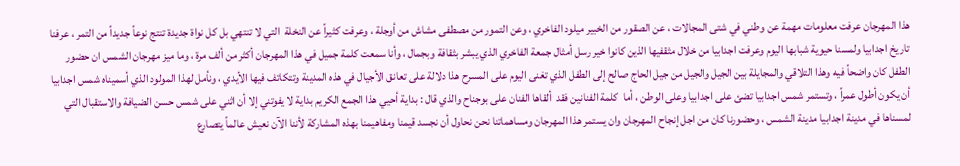هذا المهرجان عرفت معلومات مهمة عن وطني في شتى المجالات ، عن الصقور من الخبير ميلود الفاخري ، وعن التمور من مصطفى مشاش من أوجلة ، وعرفت كثيراً عن النخلة  التي لا تنتهي بل كل نواة جديدة تنتج نوعاً جديداً من التمر ، عرفنا تاريخ اجدابيا ولمسنا حيوية شبابها اليوم وعرفت اجدابيا من خلال مثقفيها الذين كانوا خير رسل أمثال جمعة الفاخري الذي يبشر بثقافة وبجمال ، وأنا سمعت كلمة جميل في هذا المهرجان أكثر من ألف مرة ، وما ميز مهرجان الشمس ان حضور الطفل كان واضحاً فيه وهذا التلاقي والمجايلة بين الجيل والجيل من جيل الحاج صالح إلى الطفل الذي تغنى اليوم على المسرح هذا دلالة على تعانق الأجيال في هذه المدينة وتتكاتف فيها الأيدي ، ونأمل لهذا المولود الذي أسميناه شمس اجدابيا أن يكون أطول عمراً ، وتستمر شمس اجدابيا تضئ على اجدابيا وعلى الوطن ، أما  كلمة الفنانين فقد  ألقاها الفنان على بوجناح والذي قال : بداية أحيي هذا الجمع الكريم بداية لا يفوتني إلا أن اثني على شمس حسن الضيافة والاستقبال التي لمسناها في مدينة اجدابيا مدينة الشمس ، وحضورنا كان من اجل إنجاح المهرجان وان يستمر هذا المهرجان ومساهماتنا نحن نحاول أن نجسد قيمنا ومفاهيمنا بهذه المشاركة لأننا الآن نعيش عالماً يتصارع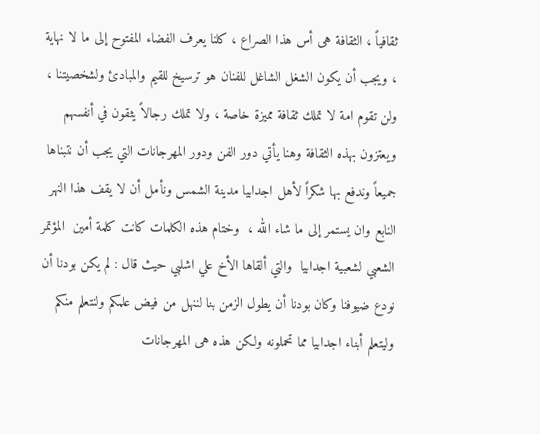ثقافياً ، الثقافة هى أس هذا الصراع ، كلنا يعرف الفضاء المفتوح إلى ما لا نهاية ، ويجب أن يكون الشغل الشاغل للفنان هو ترسيخ للقيم والمبادئ ولشخصيتنا ، ولن تقوم امة لا تملك ثقافة مميزة خاصة ، ولا تملك رجالاً يثقون في أنفسهم ويعتزون بهذه الثقافة وهنا يأتي دور الفن ودور المهرجانات التي يجب أن نتبناها جميعاً وندفع بها شكراً لأهل اجدابيا مدينة الشمس ونأمل أن لا يقف هذا النهر النابع وان يستمر إلى ما شاء الله ،  وختام هذه الكلمات كانت كلمة أمين  المؤتمر الشعبي لشعبية اجدابيا  والتي ألقاها الأخ علي اشلبي حيث قال : لم يكن بودنا أن نودع ضيوفنا وكان بودنا أن يطول الزمن بنا لننهل من فيض علمكم ولنتعلم منكم وليتعلم أبناء اجدابيا مما تحملونه ولكن هذه هى المهرجانات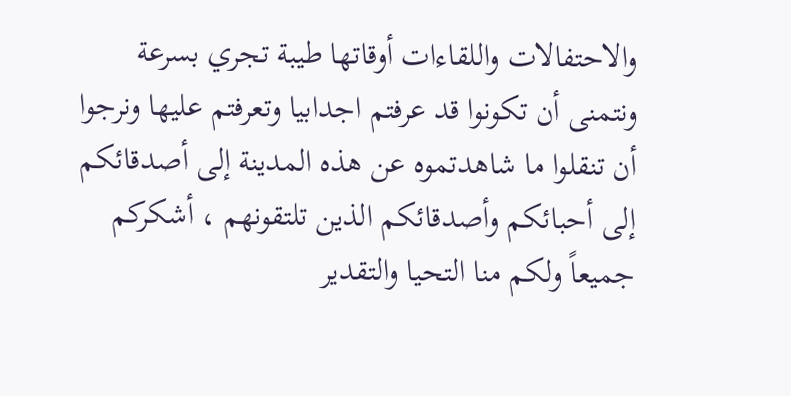والاحتفالات واللقاءات أوقاتها طيبة تجري بسرعة ونتمنى أن تكونوا قد عرفتم اجدابيا وتعرفتم عليها ونرجوا أن تنقلوا ما شاهدتموه عن هذه المدينة إلى أصدقائكم إلى أحبائكم وأصدقائكم الذين تلتقونهم ، أشكركم جميعاً ولكم منا التحيا والتقدير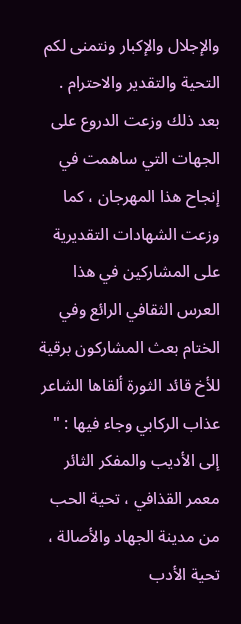والإجلال والإكبار ونتمنى لكم التحية والتقدير والاحترام . بعد ذلك وزعت الدروع على الجهات التي ساهمت في إنجاح هذا المهرجان ، كما وزعت الشهادات التقديرية على المشاركين في هذا العرس الثقافي الرائع وفي الختام بعث المشاركون برقية للأخ قائد الثورة ألقاها الشاعر عذاب الركابي وجاء فيها : "  إلى الأديب والمفكر الثائر معمر القذافي ، تحية الحب من مدينة الجهاد والأصالة ، تحية الأدب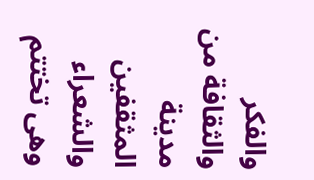والفكر والثقافة من مدينة المثقفين والشعراء وهى تختتم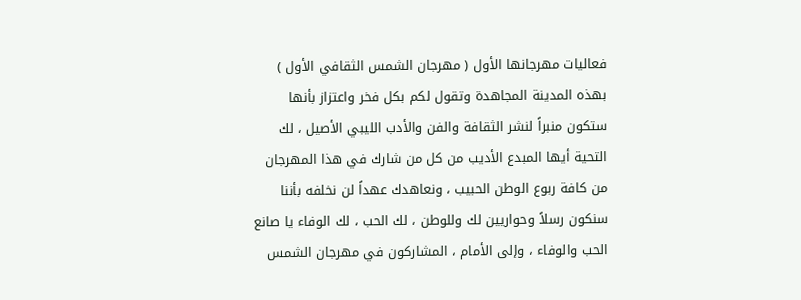فعاليات مهرجانها الأول ( مهرجان الشمس الثقافي الأول ) بهذه المدينة المجاهدة وتقول لكم بكل فخر واعتزاز بأنها ستكون منبراً لنشر الثقافة والفن والأدب الليبي الأصيل ، لك التحية أيها المبدع الأديب من كل من شارك في هذا المهرجان من كافة ربوع الوطن الحبيب ، ونعاهدك عهداً لن نخلفه بأننا سنكون رسلاً وحواريين لك وللوطن ، لك الحب ، لك الوفاء يا صانع الحب والوفاء ، وإلى الأمام ، المشاركون في مهرجان الشمس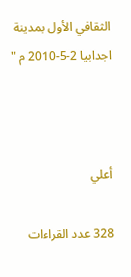الثقافي الأول بمدينة اجدابيا 2-5-2010 م "



أعلي

328 عدد القراءات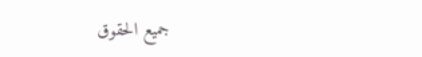جميع الحقوق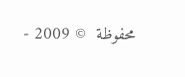محفوظة  © 2009 -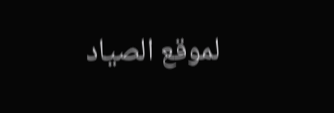لموقع الصياد